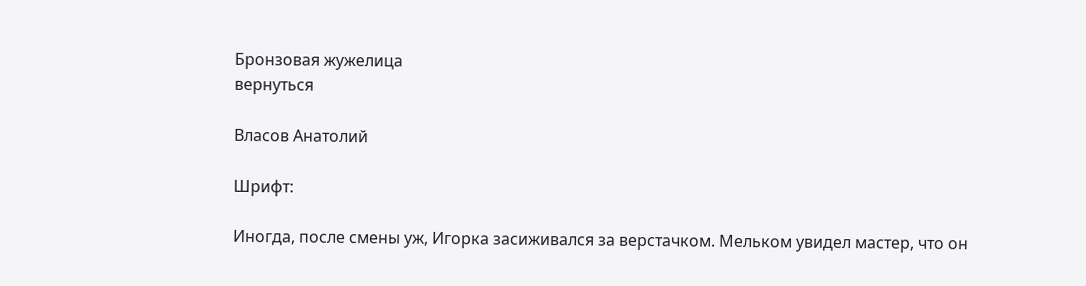Бронзовая жужелица
вернуться

Власов Анатолий

Шрифт:

Иногда, после смены уж, Игорка засиживался за верстачком. Мельком увидел мастер, что он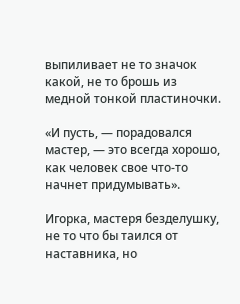выпиливает не то значок какой, не то брошь из медной тонкой пластиночки.

«И пусть, — порадовался мастер, — это всегда хорошо, как человек свое что-то начнет придумывать».

Игорка, мастеря безделушку, не то что бы таился от наставника, но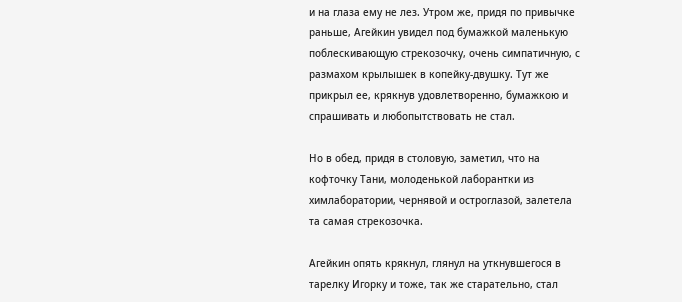и на глаза ему не лез. Утром же, придя по привычке раньше, Агейкин увидел под бумажкой маленькую поблескивающую стрекозочку, очень симпатичную, с размахом крылышек в копейку-двушку. Тут же прикрыл ее, крякнув удовлетворенно, бумажкою и спрашивать и любопытствовать не стал.

Но в обед, придя в столовую, заметил, что на кофточку Тани, молоденькой лаборантки из химлаборатории, чернявой и остроглазой, залетела та самая стрекозочка.

Агейкин опять крякнул, глянул на уткнувшегося в тарелку Игорку и тоже, так же старательно, стал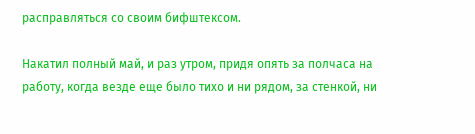расправляться со своим бифштексом.

Накатил полный май, и раз утром, придя опять за полчаса на работу, когда везде еще было тихо и ни рядом, за стенкой, ни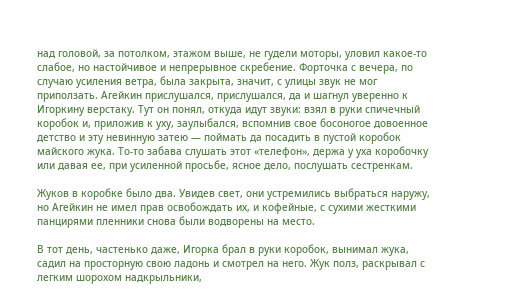над головой, за потолком, этажом выше, не гудели моторы, уловил какое-то слабое, но настойчивое и непрерывное скребение. Форточка с вечера, по случаю усиления ветра, была закрыта, значит, с улицы звук не мог приползать. Агейкин прислушался, прислушался, да и шагнул уверенно к Игоркину верстаку. Тут он понял, откуда идут звуки: взял в руки спичечный коробок и, приложив к уху, заулыбался, вспомнив свое босоногое довоенное детство и эту невинную затею — поймать да посадить в пустой коробок майского жука. То-то забава слушать этот «телефон», держа у уха коробочку или давая ее, при усиленной просьбе, ясное дело, послушать сестренкам.

Жуков в коробке было два. Увидев свет, они устремились выбраться наружу, но Агейкин не имел прав освобождать их, и кофейные, с сухими жесткими панцирями пленники снова были водворены на место.

В тот день, частенько даже, Игорка брал в руки коробок, вынимал жука, садил на просторную свою ладонь и смотрел на него. Жук полз, раскрывал с легким шорохом надкрыльники,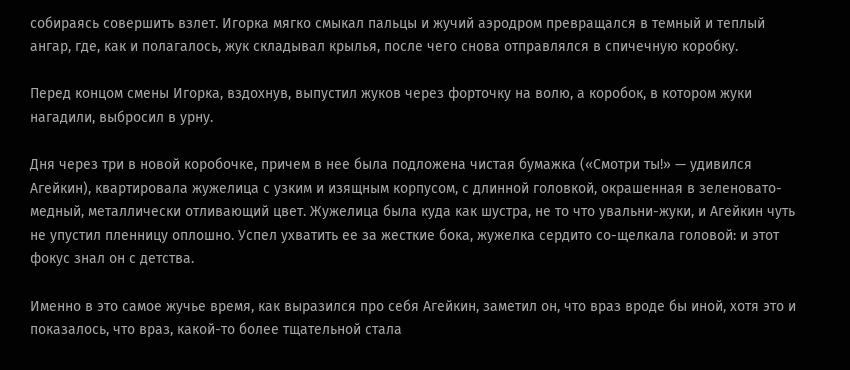собираясь совершить взлет. Игорка мягко смыкал пальцы и жучий аэродром превращался в темный и теплый ангар, где, как и полагалось, жук складывал крылья, после чего снова отправлялся в спичечную коробку.

Перед концом смены Игорка, вздохнув, выпустил жуков через форточку на волю, а коробок, в котором жуки нагадили, выбросил в урну.

Дня через три в новой коробочке, причем в нее была подложена чистая бумажка («Смотри ты!» — удивился Агейкин), квартировала жужелица с узким и изящным корпусом, с длинной головкой, окрашенная в зеленовато-медный, металлически отливающий цвет. Жужелица была куда как шустра, не то что увальни-жуки, и Агейкин чуть не упустил пленницу оплошно. Успел ухватить ее за жесткие бока, жужелка сердито со-щелкала головой: и этот фокус знал он с детства.

Именно в это самое жучье время, как выразился про себя Агейкин, заметил он, что враз вроде бы иной, хотя это и показалось, что враз, какой-то более тщательной стала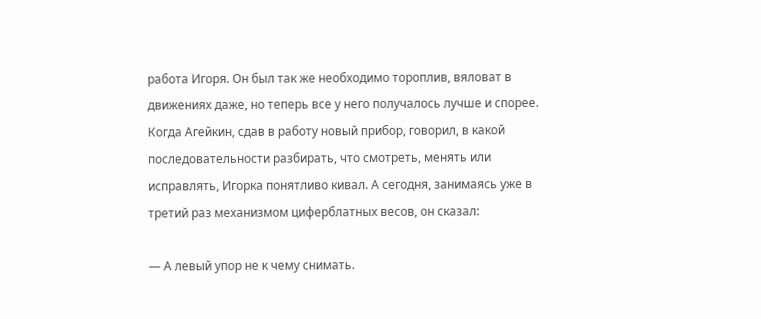работа Игоря. Он был так же необходимо тороплив, вяловат в движениях даже, но теперь все у него получалось лучше и спорее. Когда Агейкин, сдав в работу новый прибор, говорил, в какой последовательности разбирать, что смотреть, менять или исправлять, Игорка понятливо кивал. А сегодня, занимаясь уже в третий раз механизмом циферблатных весов, он сказал:

— А левый упор не к чему снимать.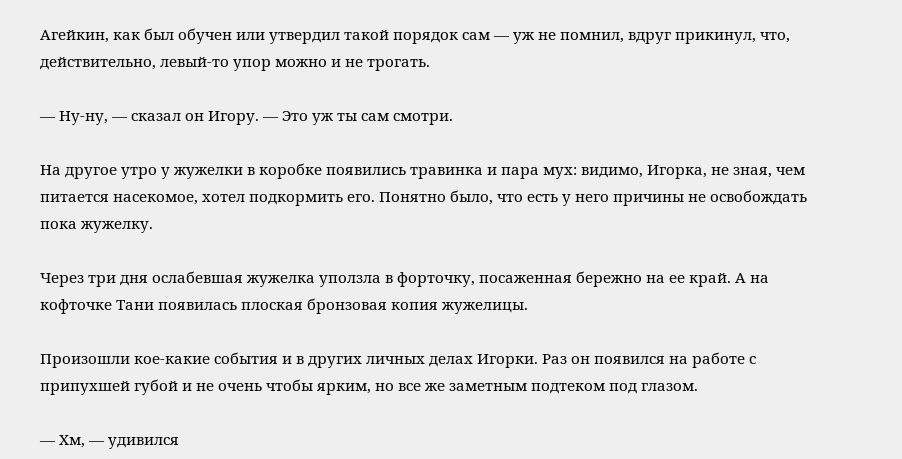Агейкин, как был обучен или утвердил такой порядок сам — уж не помнил, вдруг прикинул, что, действительно, левый-то упор можно и не трогать.

— Ну-ну, — сказал он Игору. — Это уж ты сам смотри.

На другое утро у жужелки в коробке появились травинка и пара мух: видимо, Игорка, не зная, чем питается насекомое, хотел подкормить его. Понятно было, что есть у него причины не освобождать пока жужелку.

Через три дня ослабевшая жужелка уползла в форточку, посаженная бережно на ее край. А на кофточке Тани появилась плоская бронзовая копия жужелицы.

Произошли кое-какие события и в других личных делах Игорки. Раз он появился на работе с припухшей губой и не очень чтобы ярким, но все же заметным подтеком под глазом.

— Хм, — удивился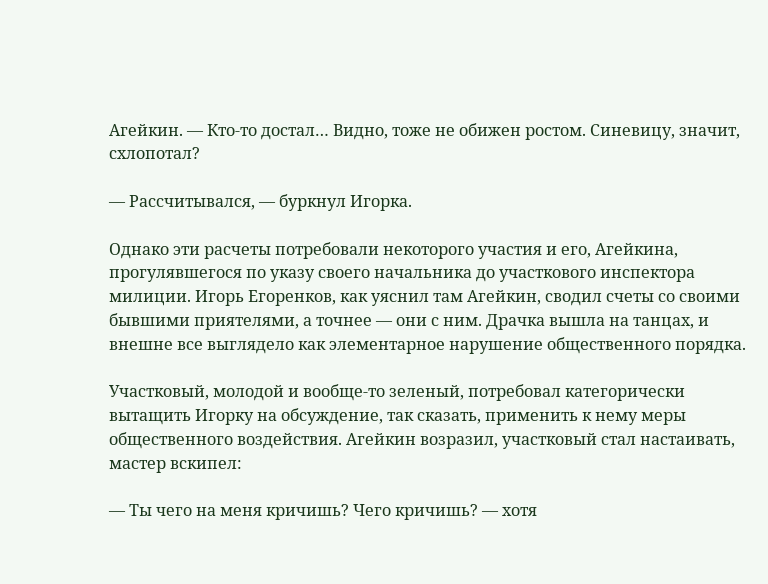Агейкин. — Кто-то достал… Видно, тоже не обижен ростом. Синевицу, значит, схлопотал?

— Рассчитывался, — буркнул Игорка.

Однако эти расчеты потребовали некоторого участия и его, Агейкина, прогулявшегося по указу своего начальника до участкового инспектора милиции. Игорь Егоренков, как уяснил там Агейкин, сводил счеты со своими бывшими приятелями, а точнее — они с ним. Драчка вышла на танцах, и внешне все выглядело как элементарное нарушение общественного порядка.

Участковый, молодой и вообще-то зеленый, потребовал категорически вытащить Игорку на обсуждение, так сказать, применить к нему меры общественного воздействия. Агейкин возразил, участковый стал настаивать, мастер вскипел:

— Ты чего на меня кричишь? Чего кричишь? — хотя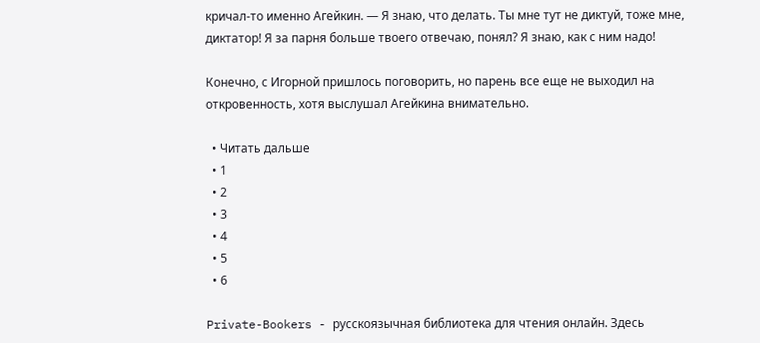кричал-то именно Агейкин. — Я знаю, что делать. Ты мне тут не диктуй, тоже мне, диктатор! Я за парня больше твоего отвечаю, понял? Я знаю, как с ним надо!

Конечно, с Игорной пришлось поговорить, но парень все еще не выходил на откровенность, хотя выслушал Агейкина внимательно.

  • Читать дальше
  • 1
  • 2
  • 3
  • 4
  • 5
  • 6

Private-Bookers - русскоязычная библиотека для чтения онлайн. Здесь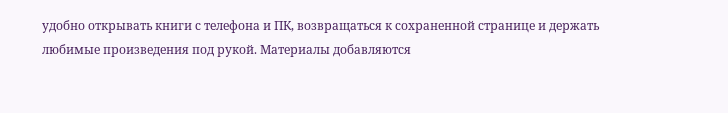удобно открывать книги с телефона и ПК, возвращаться к сохраненной странице и держать любимые произведения под рукой. Материалы добавляются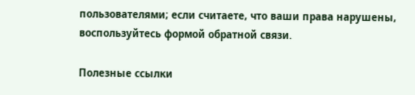пользователями; если считаете, что ваши права нарушены, воспользуйтесь формой обратной связи.

Полезные ссылки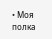• Моя полка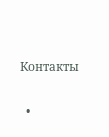Контакты

  •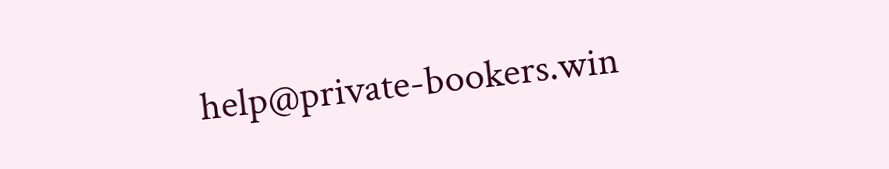help@private-bookers.win